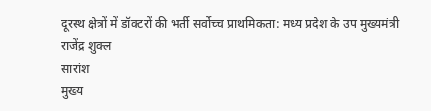दूरस्थ क्षेत्रों में डॉक्टरों की भर्ती सर्वोच्च प्राथमिकता: मध्य प्रदेश के उप मुख्यमंत्री राजेंद्र शुक्ल
सारांश
मुख्य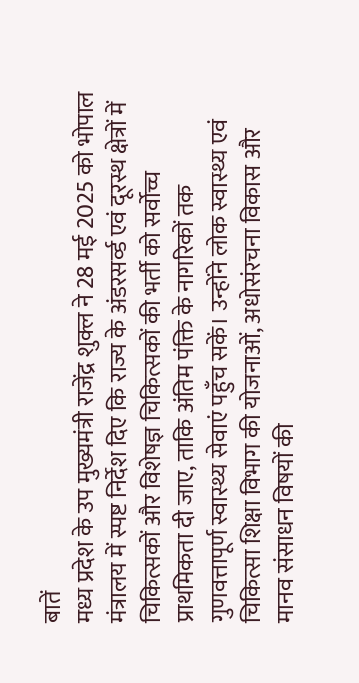बातें
मध्य प्रदेश के उप मुख्यमंत्री राजेंद्र शुक्ल ने 28 मई 2025 को भोपाल मंत्रालय में स्पष्ट निर्देश दिए कि राज्य के अंडरसर्व्ड एवं दूरस्थ क्षेत्रों में चिकित्सकों और विशेषज्ञ चिकित्सकों की भर्ती को सर्वोच्च प्राथमिकता दी जाए, ताकि अंतिम पंक्ति के नागरिकों तक गुणवत्तापूर्ण स्वास्थ्य सेवाएं पहुँच सकें। उन्होंने लोक स्वास्थ्य एवं चिकित्सा शिक्षा विभाग की योजनाओं, अधोसंरचना विकास और मानव संसाधन विषयों की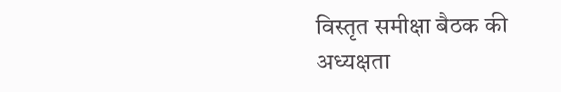विस्तृत समीक्षा बैठक की अध्यक्षता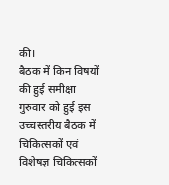की।
बैठक में किन विषयों की हुई समीक्षा
गुरुवार को हुई इस उच्चस्तरीय बैठक में चिकित्सकों एवं विशेषज्ञ चिकित्सकों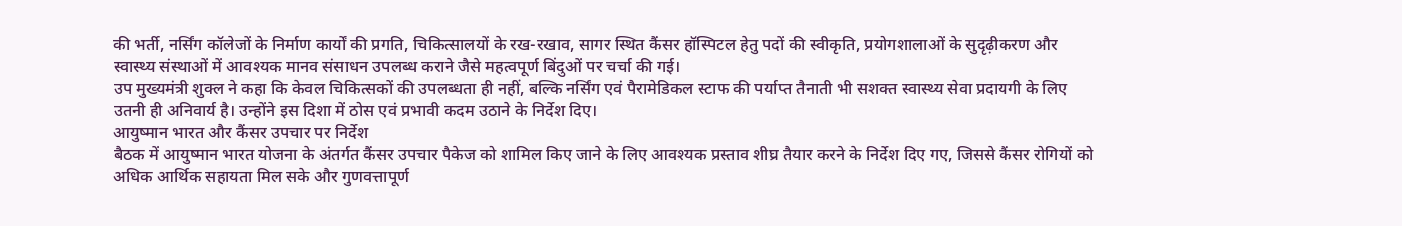की भर्ती, नर्सिंग कॉलेजों के निर्माण कार्यों की प्रगति, चिकित्सालयों के रख-रखाव, सागर स्थित कैंसर हॉस्पिटल हेतु पदों की स्वीकृति, प्रयोगशालाओं के सुदृढ़ीकरण और स्वास्थ्य संस्थाओं में आवश्यक मानव संसाधन उपलब्ध कराने जैसे महत्वपूर्ण बिंदुओं पर चर्चा की गई।
उप मुख्यमंत्री शुक्ल ने कहा कि केवल चिकित्सकों की उपलब्धता ही नहीं, बल्कि नर्सिंग एवं पैरामेडिकल स्टाफ की पर्याप्त तैनाती भी सशक्त स्वास्थ्य सेवा प्रदायगी के लिए उतनी ही अनिवार्य है। उन्होंने इस दिशा में ठोस एवं प्रभावी कदम उठाने के निर्देश दिए।
आयुष्मान भारत और कैंसर उपचार पर निर्देश
बैठक में आयुष्मान भारत योजना के अंतर्गत कैंसर उपचार पैकेज को शामिल किए जाने के लिए आवश्यक प्रस्ताव शीघ्र तैयार करने के निर्देश दिए गए, जिससे कैंसर रोगियों को अधिक आर्थिक सहायता मिल सके और गुणवत्तापूर्ण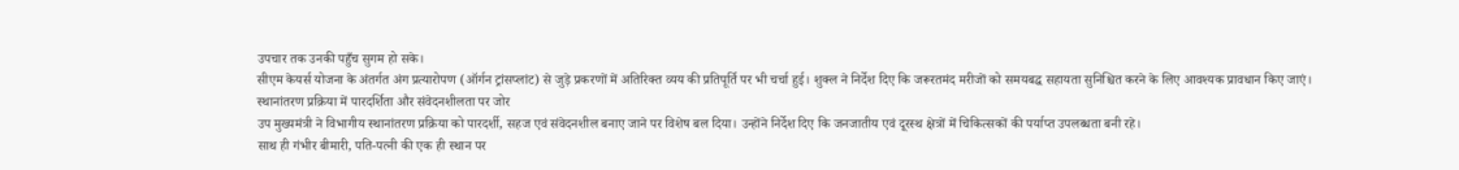उपचार तक उनकी पहुँच सुगम हो सके।
सीएम केयर्स योजना के अंतर्गत अंग प्रत्यारोपण (ऑर्गन ट्रांसप्लांट) से जुड़े प्रकरणों में अतिरिक्त व्यय की प्रतिपूर्ति पर भी चर्चा हुई। शुक्ल ने निर्देश दिए कि जरूरतमंद मरीजों को समयबद्ध सहायता सुनिश्चित करने के लिए आवश्यक प्रावधान किए जाएं।
स्थानांतरण प्रक्रिया में पारदर्शिता और संवेदनशीलता पर जोर
उप मुख्यमंत्री ने विभागीय स्थानांतरण प्रक्रिया को पारदर्शी, सहज एवं संवेदनशील बनाए जाने पर विशेष बल दिया। उन्होंने निर्देश दिए कि जनजातीय एवं दूरस्थ क्षेत्रों में चिकित्सकों की पर्याप्त उपलब्धता बनी रहे।
साथ ही गंभीर बीमारी, पति-पत्नी की एक ही स्थान पर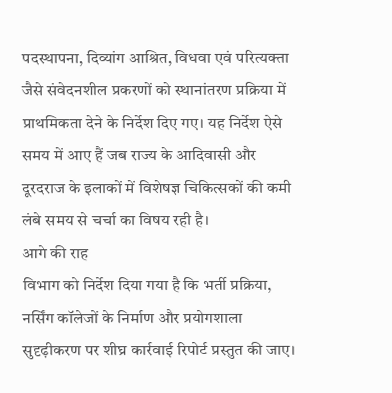पदस्थापना, दिव्यांग आश्रित, विधवा एवं परित्यक्ता जैसे संवेदनशील प्रकरणों को स्थानांतरण प्रक्रिया में प्राथमिकता देने के निर्देश दिए गए। यह निर्देश ऐसे समय में आए हैं जब राज्य के आदिवासी और दूरदराज के इलाकों में विशेषज्ञ चिकित्सकों की कमी लंबे समय से चर्चा का विषय रही है।
आगे की राह
विभाग को निर्देश दिया गया है कि भर्ती प्रक्रिया, नर्सिंग कॉलेजों के निर्माण और प्रयोगशाला सुदृढ़ीकरण पर शीघ्र कार्रवाई रिपोर्ट प्रस्तुत की जाए।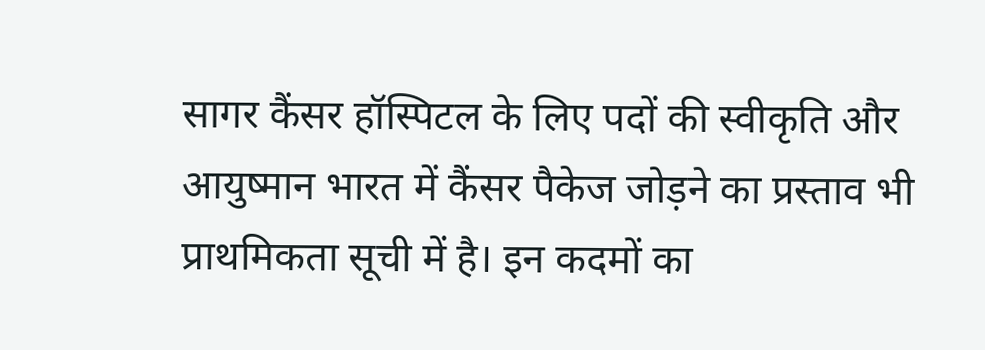सागर कैंसर हॉस्पिटल के लिए पदों की स्वीकृति और आयुष्मान भारत में कैंसर पैकेज जोड़ने का प्रस्ताव भी प्राथमिकता सूची में है। इन कदमों का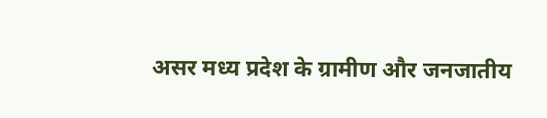असर मध्य प्रदेश के ग्रामीण और जनजातीय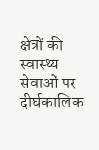क्षेत्रों की स्वास्थ्य सेवाओं पर दीर्घकालिक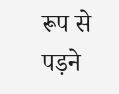रूप से पड़ने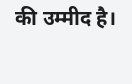की उम्मीद है।